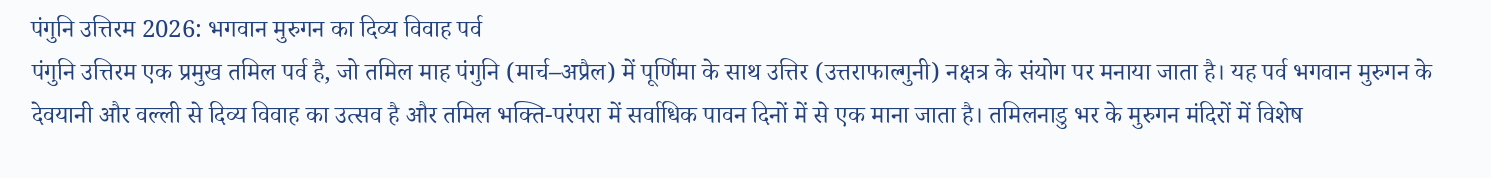पंगुनि उत्तिरम 2026: भगवान मुरुगन का दिव्य विवाह पर्व
पंगुनि उत्तिरम एक प्रमुख तमिल पर्व है, जो तमिल माह पंगुनि (मार्च–अप्रैल) में पूर्णिमा के साथ उत्तिर (उत्तराफाल्गुनी) नक्षत्र के संयोग पर मनाया जाता है। यह पर्व भगवान मुरुगन के देवयानी और वल्ली से दिव्य विवाह का उत्सव है और तमिल भक्ति-परंपरा में सर्वाधिक पावन दिनों में से एक माना जाता है। तमिलनाडु भर के मुरुगन मंदिरों में विशेष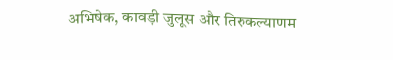अभिषेक, कावड़ी जुलूस और तिरुकल्याणम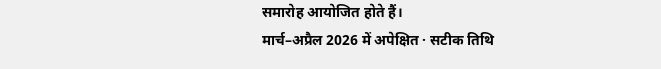समारोह आयोजित होते हैं।
मार्च–अप्रैल 2026 में अपेक्षित · सटीक तिथि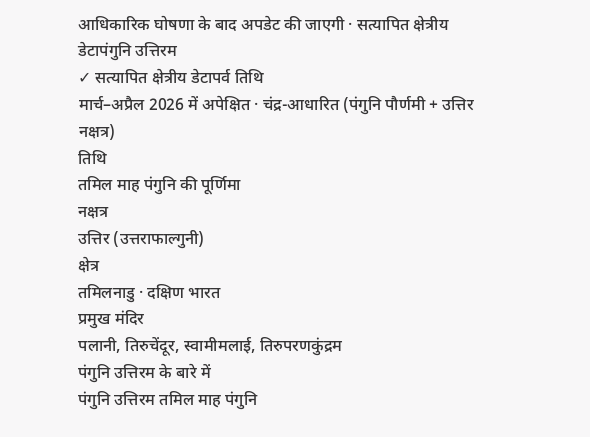आधिकारिक घोषणा के बाद अपडेट की जाएगी · सत्यापित क्षेत्रीय डेटापंगुनि उत्तिरम
✓ सत्यापित क्षेत्रीय डेटापर्व तिथि
मार्च–अप्रैल 2026 में अपेक्षित · चंद्र-आधारित (पंगुनि पौर्णमी + उत्तिर नक्षत्र)
तिथि
तमिल माह पंगुनि की पूर्णिमा
नक्षत्र
उत्तिर (उत्तराफाल्गुनी)
क्षेत्र
तमिलनाडु · दक्षिण भारत
प्रमुख मंदिर
पलानी, तिरुचेंदूर, स्वामीमलाई, तिरुपरणकुंद्रम
पंगुनि उत्तिरम के बारे में
पंगुनि उत्तिरम तमिल माह पंगुनि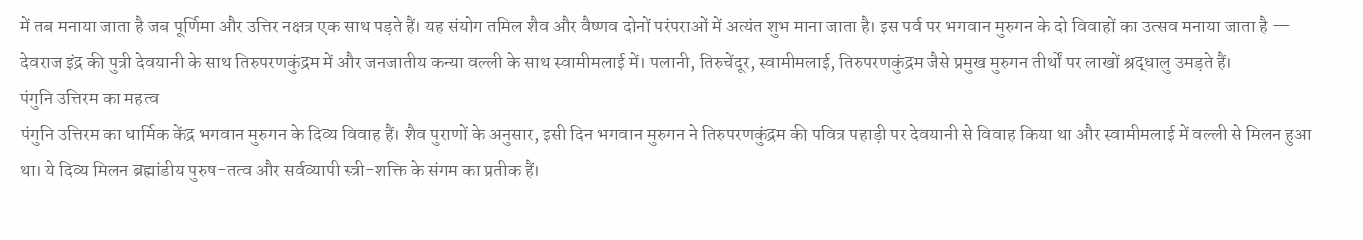में तब मनाया जाता है जब पूर्णिमा और उत्तिर नक्षत्र एक साथ पड़ते हैं। यह संयोग तमिल शैव और वैष्णव दोनों परंपराओं में अत्यंत शुभ माना जाता है। इस पर्व पर भगवान मुरुगन के दो विवाहों का उत्सव मनाया जाता है — देवराज इंद्र की पुत्री देवयानी के साथ तिरुपरणकुंद्रम में और जनजातीय कन्या वल्ली के साथ स्वामीमलाई में। पलानी, तिरुचेंदूर, स्वामीमलाई, तिरुपरणकुंद्रम जैसे प्रमुख मुरुगन तीर्थों पर लाखों श्रद्धालु उमड़ते हैं।
पंगुनि उत्तिरम का महत्व
पंगुनि उत्तिरम का धार्मिक केंद्र भगवान मुरुगन के दिव्य विवाह हैं। शैव पुराणों के अनुसार, इसी दिन भगवान मुरुगन ने तिरुपरणकुंद्रम की पवित्र पहाड़ी पर देवयानी से विवाह किया था और स्वामीमलाई में वल्ली से मिलन हुआ था। ये दिव्य मिलन ब्रह्मांडीय पुरुष-तत्व और सर्वव्यापी स्त्री-शक्ति के संगम का प्रतीक हैं।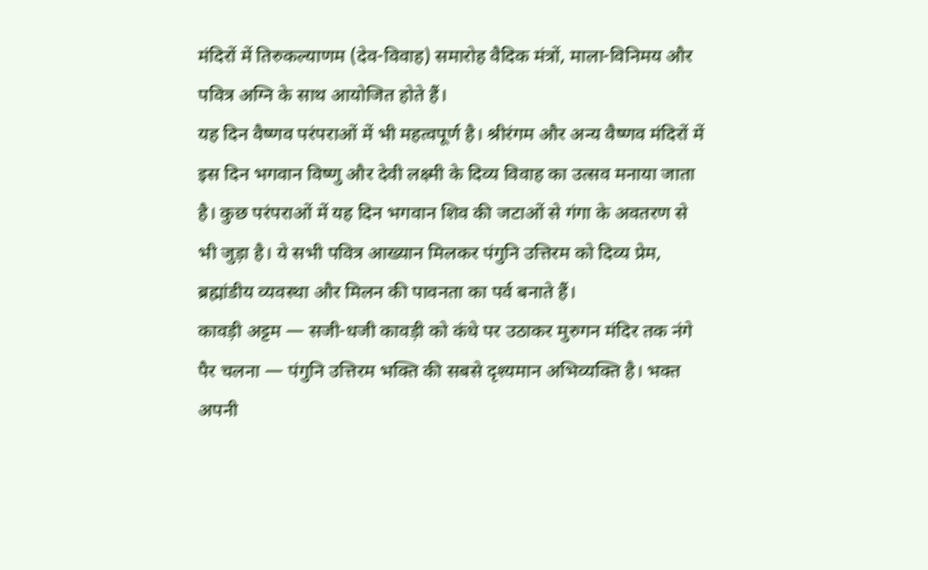मंदिरों में तिरुकल्याणम (देव-विवाह) समारोह वैदिक मंत्रों, माला-विनिमय और पवित्र अग्नि के साथ आयोजित होते हैं।
यह दिन वैष्णव परंपराओं में भी महत्वपूर्ण है। श्रीरंगम और अन्य वैष्णव मंदिरों में इस दिन भगवान विष्णु और देवी लक्ष्मी के दिव्य विवाह का उत्सव मनाया जाता है। कुछ परंपराओं में यह दिन भगवान शिव की जटाओं से गंगा के अवतरण से भी जुड़ा है। ये सभी पवित्र आख्यान मिलकर पंगुनि उत्तिरम को दिव्य प्रेम, ब्रह्मांडीय व्यवस्था और मिलन की पावनता का पर्व बनाते हैं।
कावड़ी अट्टम — सजी-धजी कावड़ी को कंधे पर उठाकर मुरुगन मंदिर तक नंगे पैर चलना — पंगुनि उत्तिरम भक्ति की सबसे दृश्यमान अभिव्यक्ति है। भक्त अपनी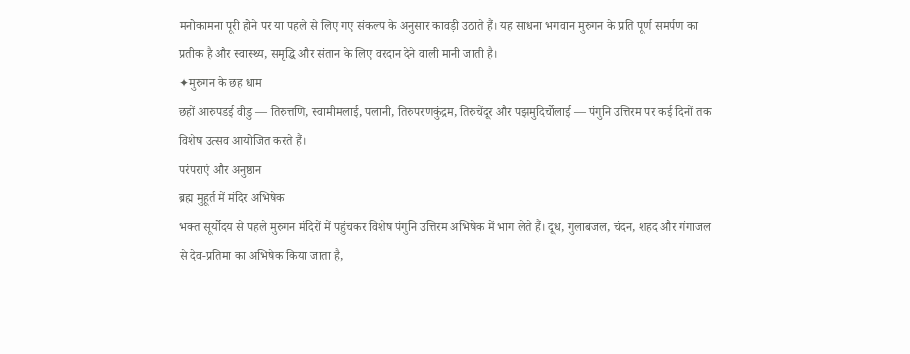मनोकामना पूरी होने पर या पहले से लिए गए संकल्प के अनुसार कावड़ी उठाते हैं। यह साधना भगवान मुरुगन के प्रति पूर्ण समर्पण का प्रतीक है और स्वास्थ्य, समृद्धि और संतान के लिए वरदान देने वाली मानी जाती है।
✦मुरुगन के छह धाम
छहों आरुपडई वीडु — तिरुत्तणि, स्वामीमलाई, पलानी, तिरुपरणकुंद्रम, तिरुचेंदूर और पझमुदिर्चोलाई — पंगुनि उत्तिरम पर कई दिनों तक विशेष उत्सव आयोजित करते हैं।
परंपराएं और अनुष्ठान
ब्रह्म मुहूर्त में मंदिर अभिषेक
भक्त सूर्योदय से पहले मुरुगन मंदिरों में पहुंचकर विशेष पंगुनि उत्तिरम अभिषेक में भाग लेते हैं। दूध, गुलाबजल, चंदन, शहद और गंगाजल से देव-प्रतिमा का अभिषेक किया जाता है,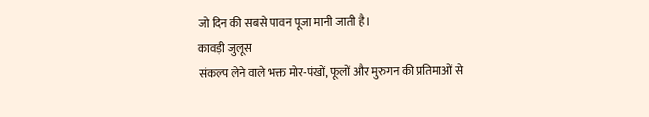जो दिन की सबसे पावन पूजा मानी जाती है।
कावड़ी जुलूस
संकल्प लेने वाले भक्त मोर-पंखों, फूलों और मुरुगन की प्रतिमाओं से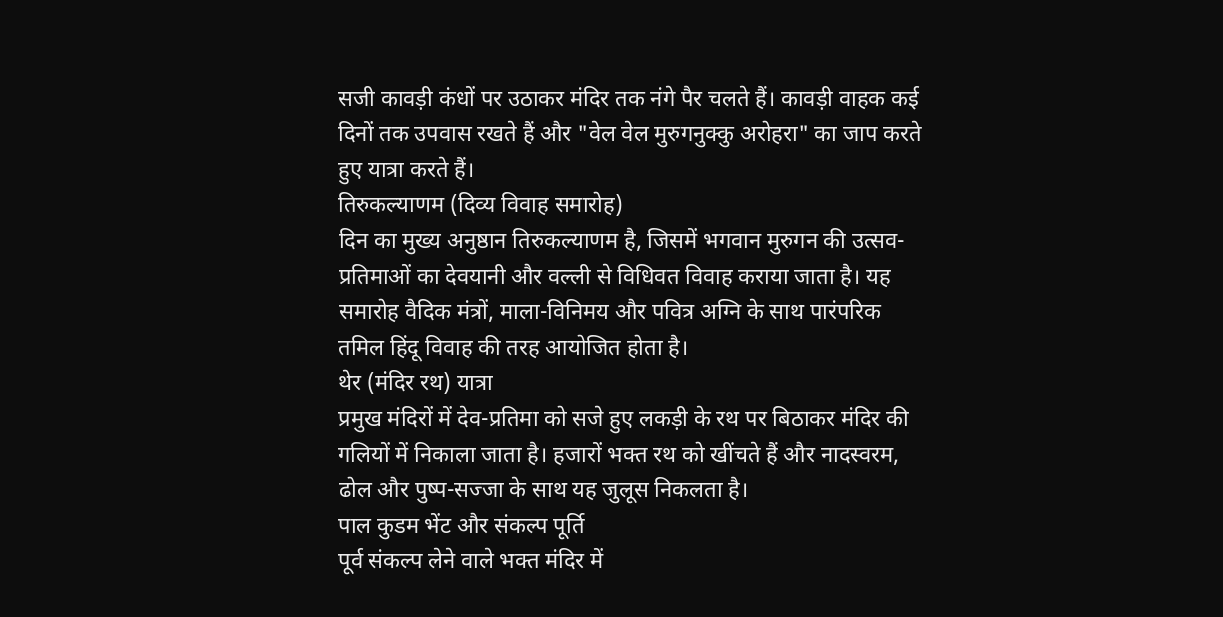सजी कावड़ी कंधों पर उठाकर मंदिर तक नंगे पैर चलते हैं। कावड़ी वाहक कई दिनों तक उपवास रखते हैं और "वेल वेल मुरुगनुक्कु अरोहरा" का जाप करते हुए यात्रा करते हैं।
तिरुकल्याणम (दिव्य विवाह समारोह)
दिन का मुख्य अनुष्ठान तिरुकल्याणम है, जिसमें भगवान मुरुगन की उत्सव-प्रतिमाओं का देवयानी और वल्ली से विधिवत विवाह कराया जाता है। यह समारोह वैदिक मंत्रों, माला-विनिमय और पवित्र अग्नि के साथ पारंपरिक तमिल हिंदू विवाह की तरह आयोजित होता है।
थेर (मंदिर रथ) यात्रा
प्रमुख मंदिरों में देव-प्रतिमा को सजे हुए लकड़ी के रथ पर बिठाकर मंदिर की गलियों में निकाला जाता है। हजारों भक्त रथ को खींचते हैं और नादस्वरम, ढोल और पुष्प-सज्जा के साथ यह जुलूस निकलता है।
पाल कुडम भेंट और संकल्प पूर्ति
पूर्व संकल्प लेने वाले भक्त मंदिर में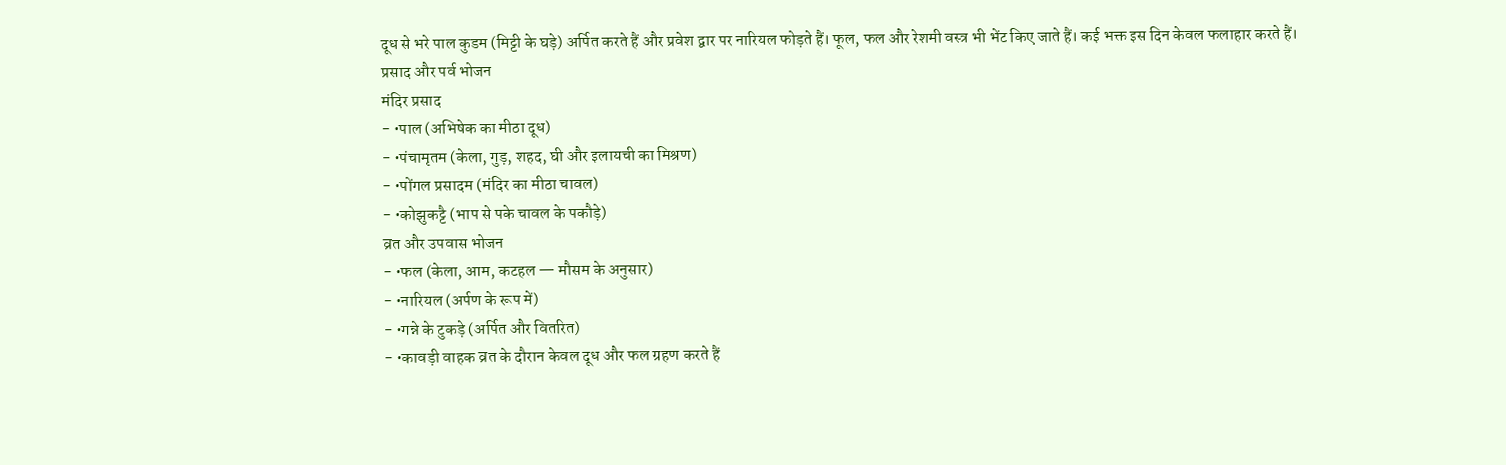दूध से भरे पाल कुडम (मिट्टी के घड़े) अर्पित करते हैं और प्रवेश द्वार पर नारियल फोड़ते हैं। फूल, फल और रेशमी वस्त्र भी भेंट किए जाते हैं। कई भक्त इस दिन केवल फलाहार करते हैं।
प्रसाद और पर्व भोजन
मंदिर प्रसाद
- •पाल (अभिषेक का मीठा दूध)
- •पंचामृतम (केला, गुड़, शहद, घी और इलायची का मिश्रण)
- •पोंगल प्रसादम (मंदिर का मीठा चावल)
- •कोझुकट्टै (भाप से पके चावल के पकौड़े)
व्रत और उपवास भोजन
- •फल (केला, आम, कटहल — मौसम के अनुसार)
- •नारियल (अर्पण के रूप में)
- •गन्ने के टुकड़े (अर्पित और वितरित)
- •कावड़ी वाहक व्रत के दौरान केवल दूध और फल ग्रहण करते हैं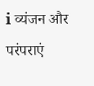ℹ व्यंजन और परंपराएं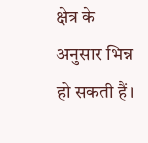क्षेत्र के अनुसार भिन्न हो सकती हैं।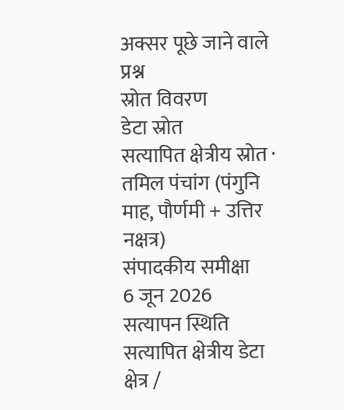अक्सर पूछे जाने वाले प्रश्न
स्रोत विवरण
डेटा स्रोत
सत्यापित क्षेत्रीय स्रोत · तमिल पंचांग (पंगुनि माह, पौर्णमी + उत्तिर नक्षत्र)
संपादकीय समीक्षा
6 जून 2026
सत्यापन स्थिति
सत्यापित क्षेत्रीय डेटा
क्षेत्र /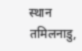स्थान
तमिलनाडु,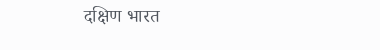दक्षिण भारत